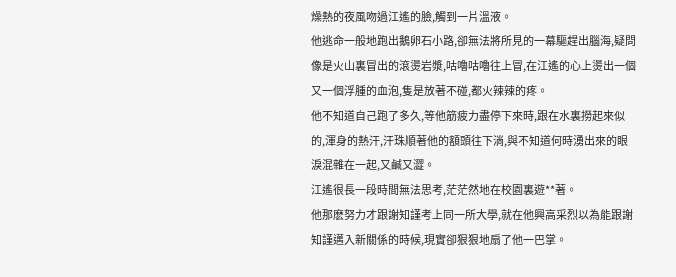燥熱的夜風吻過江遙的臉,觸到一片溫液。
他逃命一般地跑出鵝卵石小路,卻無法將所見的一幕驅趕出腦海,疑問像是火山裏冒出的滾燙岩漿,咕嚕咕嚕往上冒,在江遙的心上燙出一個又一個浮腫的血泡,隻是放著不碰,都火辣辣的疼。
他不知道自己跑了多久,等他筋疲力盡停下來時,跟在水裏撈起來似的,渾身的熱汗,汗珠順著他的額頭往下淌,與不知道何時湧出來的眼淚混雜在一起,又鹹又澀。
江遙很長一段時間無法思考,茫茫然地在校園裏遊**著。
他那麽努力才跟謝知謹考上同一所大學,就在他興高采烈以為能跟謝知謹邁入新關係的時候,現實卻狠狠地扇了他一巴掌。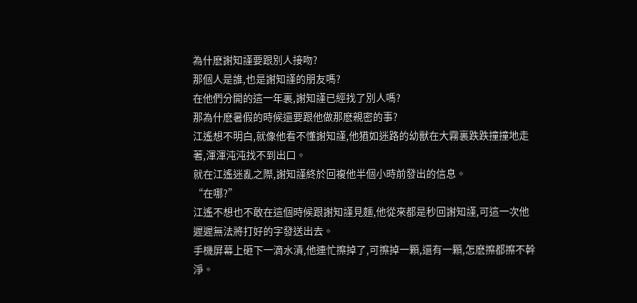為什麽謝知謹要跟別人接吻?
那個人是誰,也是謝知謹的朋友嗎?
在他們分開的這一年裏,謝知謹已經找了別人嗎?
那為什麽暑假的時候還要跟他做那麽親密的事?
江遙想不明白,就像他看不懂謝知謹,他猶如迷路的幼獸在大霧裏跌跌撞撞地走著,渾渾沌沌找不到出口。
就在江遙迷亂之際,謝知謹終於回複他半個小時前發出的信息。
“在哪?”
江遙不想也不敢在這個時候跟謝知謹見麵,他從來都是秒回謝知謹,可這一次他遲遲無法將打好的字發送出去。
手機屏幕上砸下一滴水漬,他連忙擦掉了,可擦掉一顆,還有一顆,怎麽擦都擦不幹淨。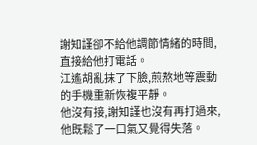謝知謹卻不給他調節情緒的時間,直接給他打電話。
江遙胡亂抹了下臉,煎熬地等震動的手機重新恢複平靜。
他沒有接,謝知謹也沒有再打過來,他既鬆了一口氣又覺得失落。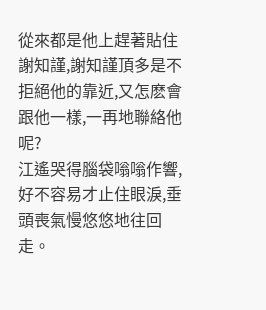從來都是他上趕著貼住謝知謹,謝知謹頂多是不拒絕他的靠近,又怎麽會跟他一樣,一再地聯絡他呢?
江遙哭得腦袋嗡嗡作響,好不容易才止住眼淚,垂頭喪氣慢悠悠地往回走。